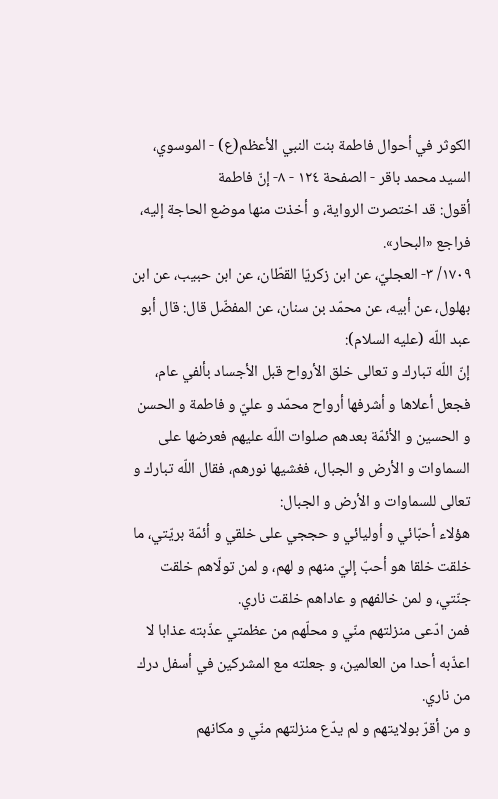الكوثر في أحوال فاطمة بنت النبي الأعظم(ع) - الموسوي، السيد محمد باقر - الصفحة ١٢٤ - ٨- إنّ فاطمة
أقول: قد اختصرت الرواية، و أخذت منها موضع الحاجة إليه، فراجع «البحار».
١٧٠٩/ ٣- العجليّ، عن ابن زكريّا القطّان، عن ابن حبيب، عن ابن بهلول، عن أبيه، عن محمّد بن سنان، عن المفضّل قال: قال أبو عبد اللّه (عليه السلام):
إنّ اللّه تبارك و تعالى خلق الأرواح قبل الأجساد بألفي عام، فجعل أعلاها و أشرفها أرواح محمّد و عليّ و فاطمة و الحسن و الحسين و الأئمّة بعدهم صلوات اللّه عليهم فعرضها على السماوات و الأرض و الجبال، فغشيها نورهم، فقال اللّه تبارك و تعالى للسماوات و الأرض و الجبال:
هؤلاء أحبّائي و أوليائي و حججي على خلقي و أئمّة بريّتي، ما خلقت خلقا هو أحبّ إليّ منهم و لهم، و لمن تولّاهم خلقت جنّتي، و لمن خالفهم و عاداهم خلقت ناري.
فمن ادّعى منزلتهم منّي و محلّهم من عظمتي عذّبته عذابا لا اعذّبه أحدا من العالمين، و جعلته مع المشركين في أسفل درك من ناري.
و من أقرّ بولايتهم و لم يدّع منزلتهم منّي و مكانهم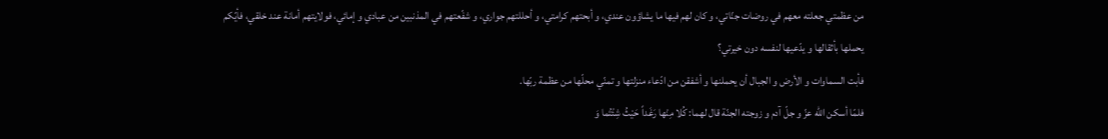من عظمتي جعلته معهم في روضات جنّاتي، و كان لهم فيها ما يشاؤون عندي، و أبحتهم كرامتي، و أحللتهم جواري، و شفّعتهم في المذنبين من عبادي و إمائي، فولايتهم أمانة عند خلقي، فأيّكم يحملها بأثقالها و يدّعيها لنفسه دون خيرتي؟
فأبت السماوات و الأرض و الجبال أن يحملنها و أشفقن من ادّعاء منزلتها و تمنّي محلّها من عظمة ربّها.
فلمّا أسكن اللّه عزّ و جلّ آدم و زوجته الجنّة قال لهما: كُلا مِنْها رَغَداً حَيْثُ شِئْتُما وَ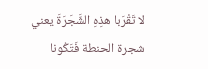لا تَقْرَبا هذِهِ الشَّجَرَةَ يعني شجرة الحنطة فَتَكُونا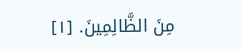مِنَ الظَّالِمِينَ. [١]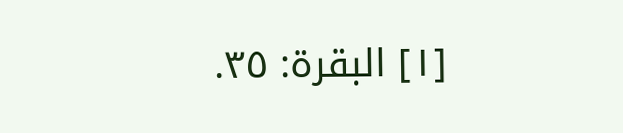[١] البقرة: ٣٥.